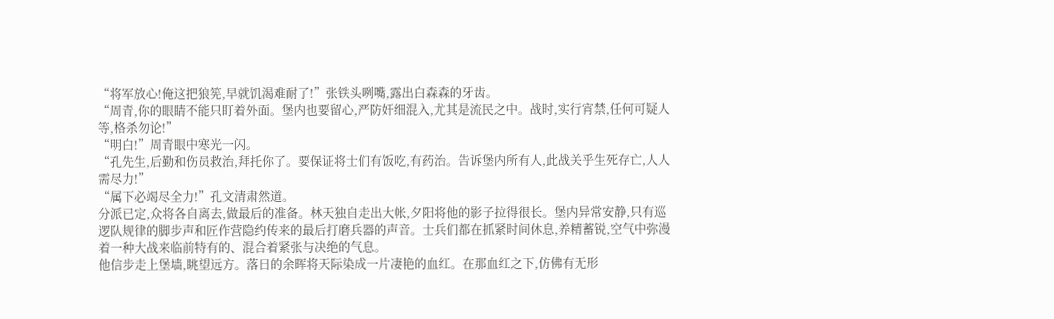“将军放心!俺这把狼筅,早就饥渴难耐了!”张铁头咧嘴,露出白森森的牙齿。
“周青,你的眼睛不能只盯着外面。堡内也要留心,严防奸细混入,尤其是流民之中。战时,实行宵禁,任何可疑人等,格杀勿论!”
“明白!”周青眼中寒光一闪。
“孔先生,后勤和伤员救治,拜托你了。要保证将士们有饭吃,有药治。告诉堡内所有人,此战关乎生死存亡,人人需尽力!”
“属下必竭尽全力!”孔文清肃然道。
分派已定,众将各自离去,做最后的准备。林天独自走出大帐,夕阳将他的影子拉得很长。堡内异常安静,只有巡逻队规律的脚步声和匠作营隐约传来的最后打磨兵器的声音。士兵们都在抓紧时间休息,养精蓄锐,空气中弥漫着一种大战来临前特有的、混合着紧张与决绝的气息。
他信步走上堡墙,眺望远方。落日的余晖将天际染成一片凄艳的血红。在那血红之下,仿佛有无形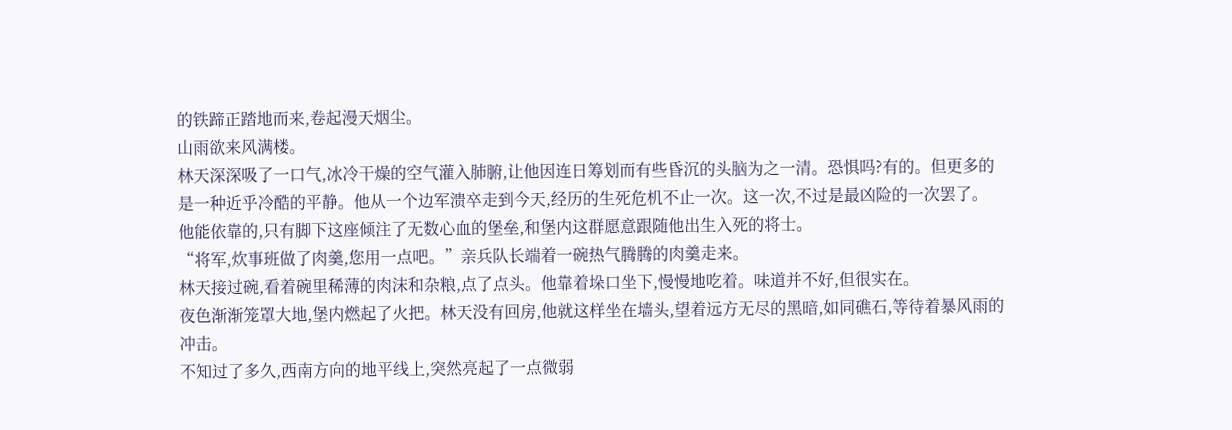的铁蹄正踏地而来,卷起漫天烟尘。
山雨欲来风满楼。
林天深深吸了一口气,冰冷干燥的空气灌入肺腑,让他因连日筹划而有些昏沉的头脑为之一清。恐惧吗?有的。但更多的是一种近乎冷酷的平静。他从一个边军溃卒走到今天,经历的生死危机不止一次。这一次,不过是最凶险的一次罢了。
他能依靠的,只有脚下这座倾注了无数心血的堡垒,和堡内这群愿意跟随他出生入死的将士。
“将军,炊事班做了肉羹,您用一点吧。”亲兵队长端着一碗热气腾腾的肉羹走来。
林天接过碗,看着碗里稀薄的肉沫和杂粮,点了点头。他靠着垛口坐下,慢慢地吃着。味道并不好,但很实在。
夜色渐渐笼罩大地,堡内燃起了火把。林天没有回房,他就这样坐在墙头,望着远方无尽的黑暗,如同礁石,等待着暴风雨的冲击。
不知过了多久,西南方向的地平线上,突然亮起了一点微弱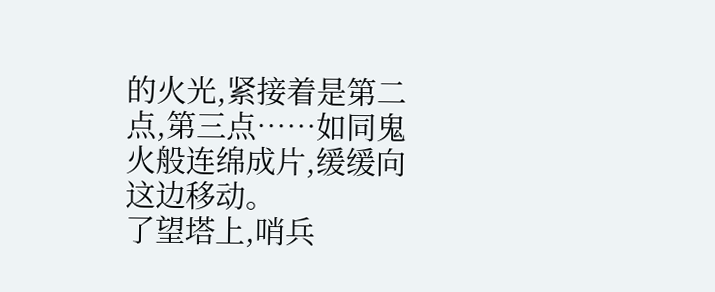的火光,紧接着是第二点,第三点……如同鬼火般连绵成片,缓缓向这边移动。
了望塔上,哨兵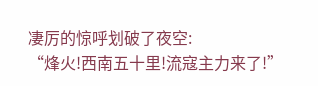凄厉的惊呼划破了夜空:
“烽火!西南五十里!流寇主力来了!”